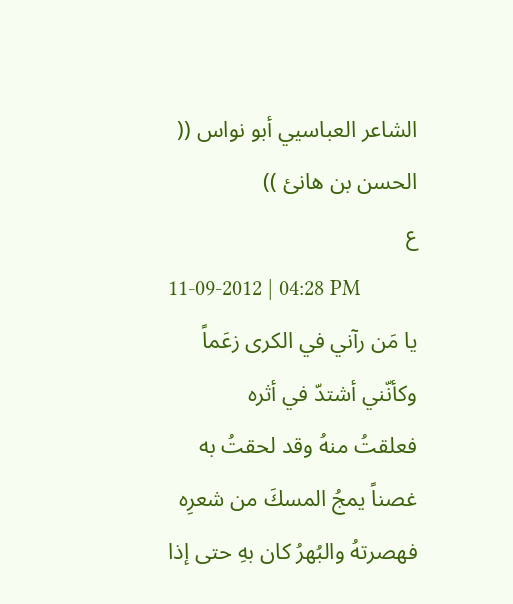الشاعر العباسيي أبو نواس (( الحسن بن هانئ ))
ع
11-09-2012 | 04:28 PM
يا مَن رآني في الكرى زعَماً وكأنّني أشتدّ في أثره
فعلقتُ منهُ وقد لحقتُ به غصناً يمجُ المسكَ من شعرِه
فهصرتهُ والبُهرُ كان بهِ حتى إذا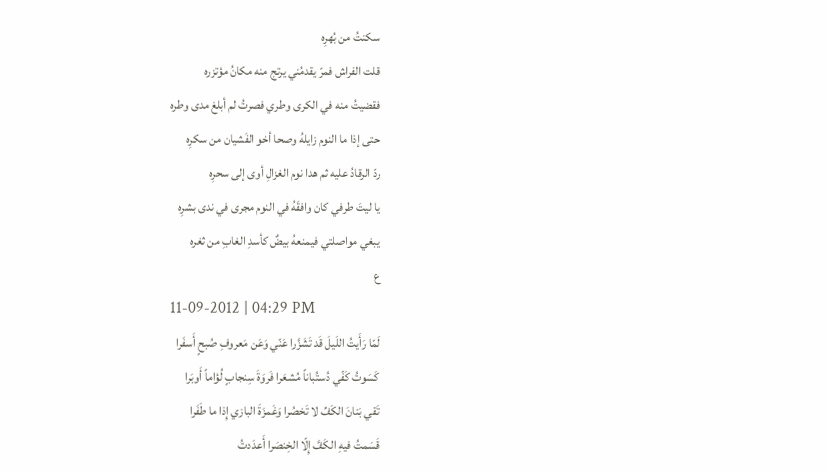سكنتُ من بُهرِه
قلت الفراش فمرّ يقدمُني يرتج منه مكانُ مؤتزره
فقضيتُ منه في الكرى وطري فصرتُ لم أبلغ مدى وطره
حتى إذا ما النوم زايلهُ وصحا أخو الفَشيان من سكرِه
ردّ الرقادُ عليه ثم هدا نوم الغزالِ أوى إلى سحرِه
يا ليتَ طرفي كان وافقَهُ في النوم مجرى في ندى بشرِه
يبغي مواصلتي فيمنعهُ بيضٌ كأسدِ الغابِ من ثغره
ع
11-09-2012 | 04:29 PM
لَمّا رَأَيتُ اللَيلَ قَد تَشَزَّرا عَنّي وَعَن مَعروفِ صُبحٍ أَسفَرا
كَسَوتُ كَفّي دُستُباناً مُشعَرا فَروَةَ سِنجابٍ لُؤاماً أَوبَرا
تَقي بَنانَ الكَفِّ لا تَخصُرا وَغَمزَةَ البازي إِذا ما طَفَرا
قَسَمتُ فيهِ الكَفَّ إِلّا الخِنصَرا أَعدَدتُ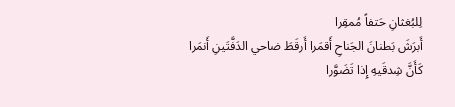لِلبُغثانِ حَتفاً مُمقِرا
أَبرَشَ بَطنانَ الجَناحِ أَقمَرا أَرقَطَ ضاحي الدَفَّتَينِ أَنمَرا
كَأَنَّ شِدقَيهِ إِذا تَضَوَّرا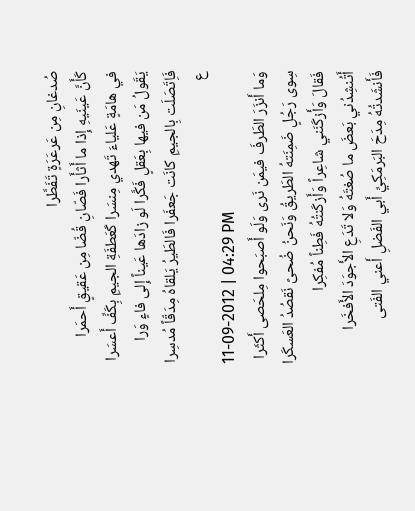صُدغانِ مِن عَرعَرَةٍ تَفَطَّرا
كَأَنَّ عَينَيهِ إِذا ما أَثأَرا فَصّانِ قُضّا مِن عَقيقٍ أَحمَرا
في هامَةٍ عَلياءَ تَهدي مِنسَرا كَعَطفَةِ الجيمِ بِكَفِّ أَعسَرا
يَقَولُ مَن فيها بِعَقلٍ فَكَّرا لَو زادَها عَيناً إِلى فاءٍ وَرا
فَاِتَصَلَت بِالجيمِ كانَت جَعفَرا فَالطَيرُ يَلقاهُ مِدَقّاً مُدسِرا
ع
11-09-2012 | 04:29 PM
وَما أَنزَرَ الطَرفَ فيمَن نَرى وَلَو أَصبَحوا مِلحَصى أَكثَرا
سِوى رَجُلٍ ضَمِنَتهُ الطَريقُ وَنَحنُ ضُحىً نَقصُدُ العَسكَرا
فَقالَ وَأَزكَنَني شاعِراً وَأَزكَنتُهُ فَطِناً مُفكِرا
أَتُنشِدُني بَعضَ ما صُغتَهُ وَلا تَدَعِ الأَجوَدَ الأَفخَرا
فَأَنشَدتُهُ مِدَحَ البَرمَكِيِّ أَبي الفَضلِ أَعني الفَتى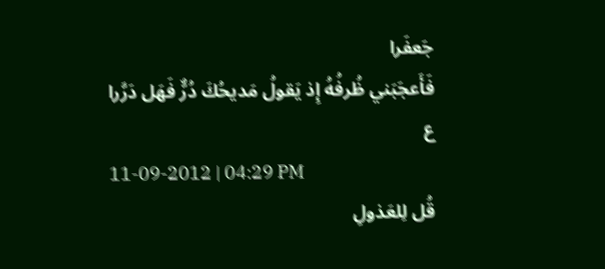جَعفَرا
فَأَعجَبَني ظُرفُهُ إِذ يَقولُ مَديحُكَ دُرٌّ فَهَل دَرَّرا
ع
11-09-2012 | 04:29 PM
قُل لِلعَذولِ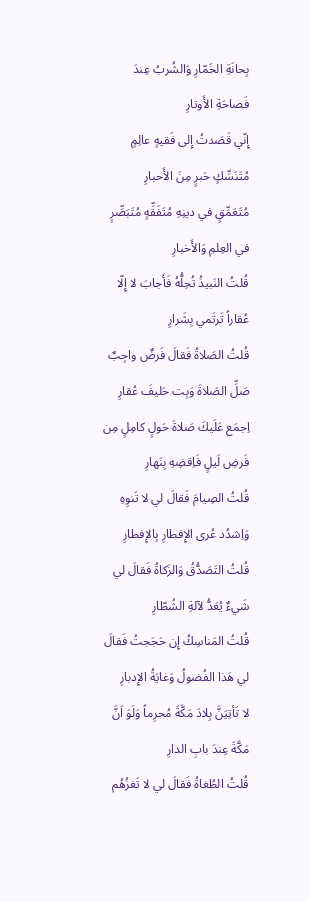بِحانَةِ الخَمّارِ وَالشُربُ عِندَ فَصاحَةِ الأَوتارِ
إِنّي قَصَدتُ إِلى فَقيهٍ عالِمٍ مُتَنَسِّكٍ حَبرٍ مِنَ الأَحبارِ
مُتَعَمِّقٍ في دينِهِ مُتَفَقِّهٍ مُتَبَصِّرٍ في العِلمِ وَالأَخبارِ
قُلتُ النَبيذُ تُحِلُّهُ فَأَجابَ لا إِلّا عُقاراً تَرتَمي بِشَرارِ
قُلتُ الصَلاةُ فَقالَ فَرضٌ واجِبٌ صَلِّ الصَلاةَ وَبِت حَليفَ عُقارِ
اِجمَع عَلَيكَ صَلاةَ حَولٍ كامِلٍ مِن فَرضِ لَيلٍ فَاِقضِهِ بِنَهارِ
قُلتُ الصِيامَ فَقالَ لي لا تَنوِهِ وَاِشدُد عُرى الإِفطارِ بِالإِفطارِ
قُلتُ التَصَدُّقُ وَالزَكاةُ فَقالَ لي شَيءٌ يُعَدُّ لآلةِ الشُطّارِ
قُلتُ المَناسِكُ إِن حَجَجتُ فَقالَ لي هَذا الفُضولُ وَغايَةُ الإِدبارِ
لا تَأتِيَنَّ بِلادَ مَكَّةَ مُحرِماً وَلَوَ اَنَّ مَكَّةَ عِندَ بابِ الدارِ
قُلتُ الطُغاةُ فَقالَ لي لا تَغزُهُم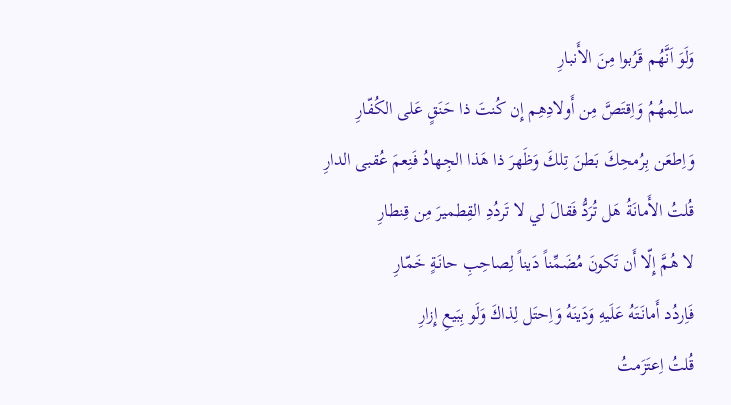وَلَوَ اَنَّهُم قَرُبوا مِنَ الأَنبارِ
سالِمهُمُ وَاِقتَصَّ مِن أَولادِهِم إِن كُنتَ ذا حَنَقٍ عَلى الكُفّارِ
وَاِطعَن بِرُمحِكَ بَطنَ تِلكَ وَظَهرَ ذا هَذا الجِهادُ فَنِعمَ عُقبى الدارِ
قُلتُ الأَمانَةُ هَل تُرَدُّ فَقالَ لي لا تَردُدِ القِطميرَ مِن قِنطارِ
لا هُمَّ إِلّا أَن تَكونَ مُضَمِّناً دَيناً لِصاحِبِ حانَةٍ خَمّارِ
فَاِردُد أَمانَتَهُ عَلَيهِ وَدَينَهُ وَاِحتَل لِذاكَ وَلَو بِبَيعِ إِزارِ
قُلتُ اِعتَزَمتُ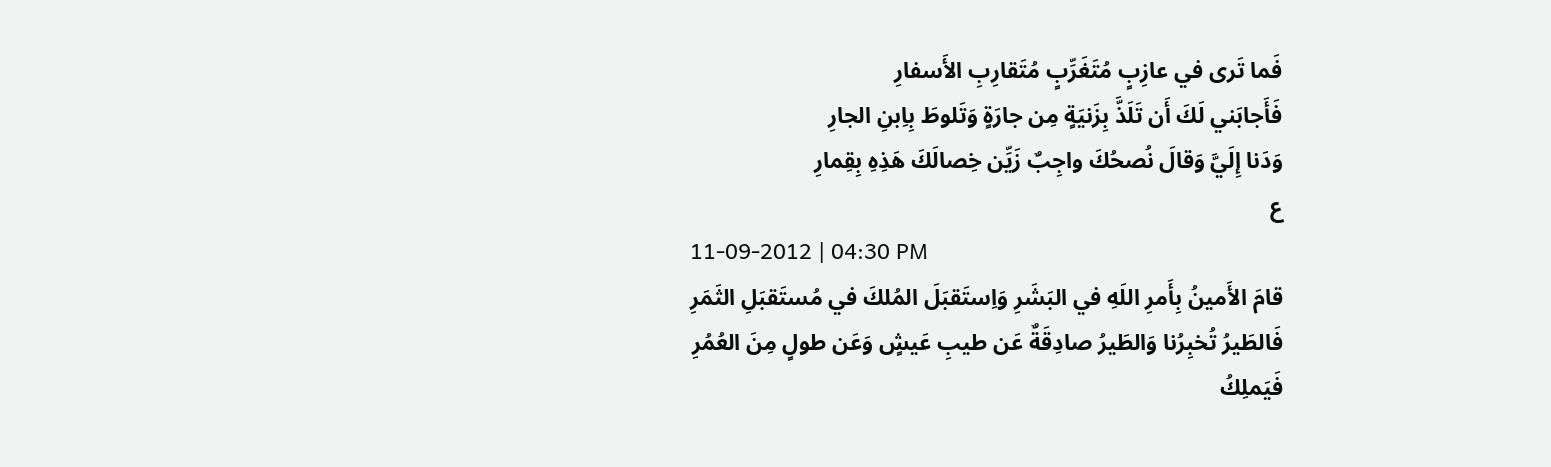فَما تَرى في عازِبٍ مُتَغَرِّبٍ مُتَقارِبِ الأَسفارِ
فَأَجابَني لَكَ أَن تَلَذَّ بِزَنيَةٍ مِن جارَةٍ وَتَلوطَ بِاِبنِ الجارِ
وَدَنا إِلَيَّ وَقالَ نُصحُكَ واجِبٌ زَيِّن خِصالَكَ هَذِهِ بِقِمارِ
ع
11-09-2012 | 04:30 PM
قامَ الأَمينُ بِأَمرِ اللَهِ في البَشَرِ وَاِستَقبَلَ المُلكَ في مُستَقبَلِ الثَمَرِ
فَالطَيرُ تُخبِرُنا وَالطَيرُ صادِقَةٌ عَن طيبِ عَيشٍ وَعَن طولٍ مِنَ العُمُرِ
فَيَملِكُ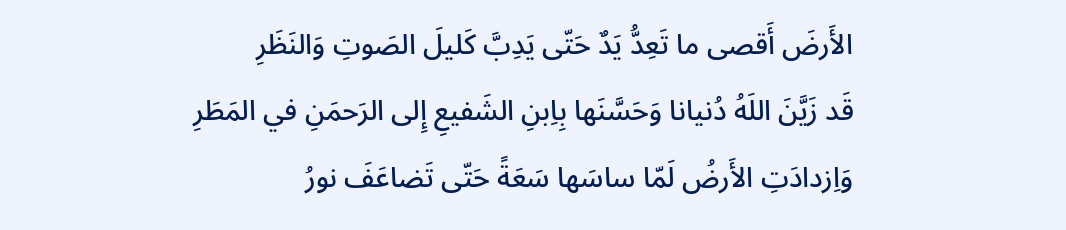الأَرضَ أَقصى ما تَعِدُّ يَدٌ حَتّى يَدِبَّ كَليلَ الصَوتِ وَالنَظَرِ
قَد زَيَّنَ اللَهُ دُنيانا وَحَسَّنَها بِاِبنِ الشَفيعِ إِلى الرَحمَنِ في المَطَرِ
وَاِزدادَتِ الأَرضُ لَمّا ساسَها سَعَةً حَتّى تَضاعَفَ نورُ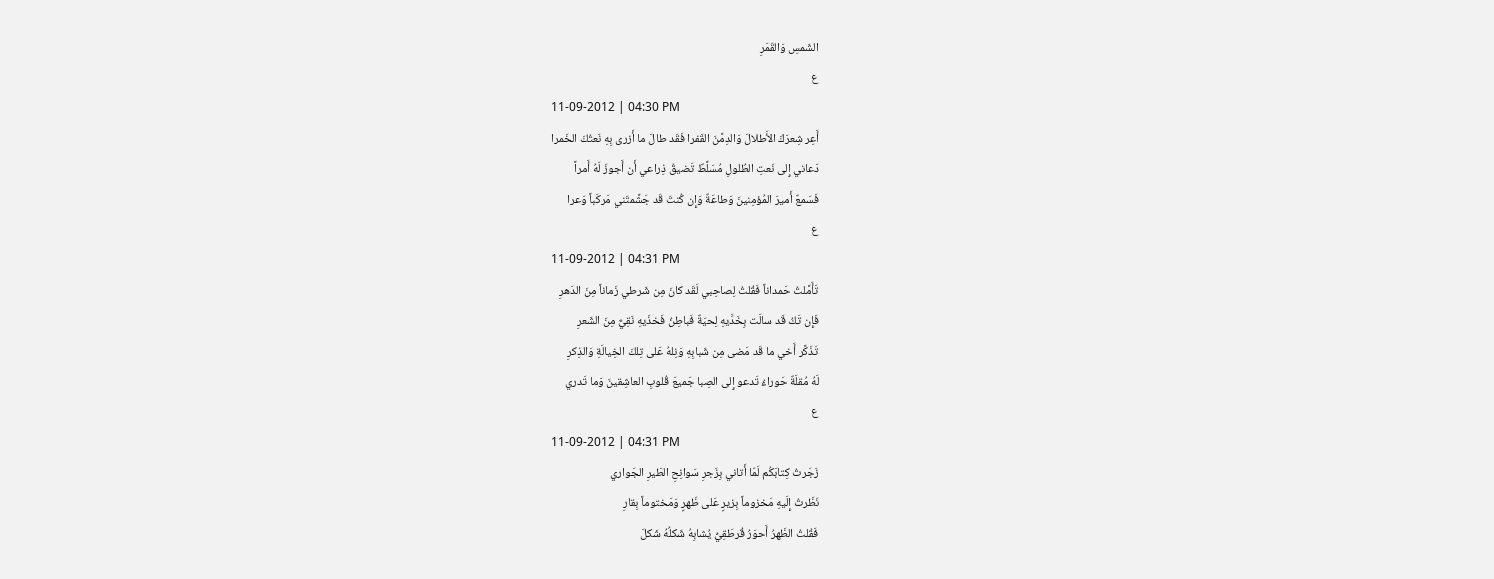الشَمسِ وَالقَمَرِ
ع
11-09-2012 | 04:30 PM
أَعِر شِعرَكَ الأَطلالَ وَالدِمَّنَ القَفرا فَقَد طالَ ما أَزرى بِهِ نَعتُكَ الخَمرا
دَعاني إِلى نَعتِ الطُلولِ مُسَلَّطٌ تَضيقُ ذِراعي أَن أَجوزَ لَهُ أَمراً
فَسَمعٌ أَميرَ المُؤمِنينَ وَطاعَةٌ وَإِن كُنتَ قَد جَشَّمتَني مَركَباً وَعرا
ع
11-09-2012 | 04:31 PM
تَأَمَّلتُ حَمداناً فَقُلتُ لِصاحِبي لَقَد كانَ مِن شَرطي زَماناً مِنَ الدَهرِ
فَإِن تَكُ قَد سالَت بِخَدَّيهِ لِحيَةٌ فَباطِنُ فَخذَيهِ نَقِيٌّ مِنَ الشَعرِ
تَذَكَّر أَخي ما قَد مَضى مِن شَبابِهِ وَنِلهُ عَلى تِلكَ الخِيالَةِ وَالذِكرِ
لَهُ مُقلَةٌ حَوراءُ تَدعو إِلى الصِبا جَميعَ قُلوبِ العاشِقينَ وَما تَدري
ع
11-09-2012 | 04:31 PM
زَجَرتُ كِتابَكُم لَمّا أَتاني بِزَجرِ سَوانِحِ الطَيرِ الجَواري
نَظَرتُ إِلَيهِ مَخزوماً بِزيرٍ عَلى ظَهرٍ وَمَختوماً بِقارِ
فَقُلتُ الظَهرُ أَحوَرُ قُرطَقِيُّ يُشابِهُ شَكلُهُ شَكلَ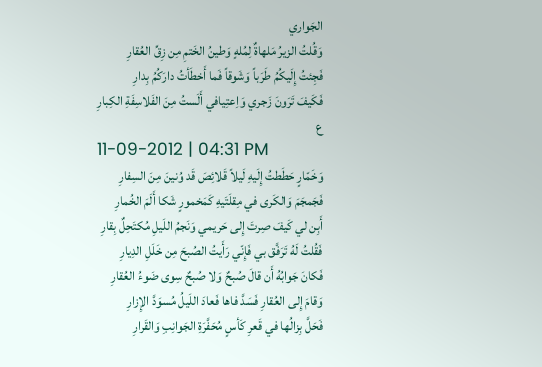الجَواري
وَقُلتُ الزيرُ مَلهاةٌ لِمُلهٍ وَطينُ الخَتمِ مِن زِقِّ العُقارِ
فَجِئتُ إِلَيكُمُ طَرَباً وَشَوقاً فَما أَخطَأتُ دارَكُمُ بِدارِ
فَكَيفَ تَرَونَ زَجري وَاِعتِيافي أَلَستُ مِنَ الفَلاسِفَةِ الكِبارِ
ع
11-09-2012 | 04:31 PM
وَخَمّارٍ حَطَطتُ إِلَيهِ لَيلاً قَلائِصَ قَد وُنينَ مِنَ السِفارِ
فَجَمجَمَ وَالكَرى في مِقلَتَيهِ كَمَخمورٍ شَكا أَلَمَ الخُمارِ
أَبِن لي كَيفَ صِرتَ إِلى حَريمي وَنَجمُ اللَيلِ مُكتَحِلٌ بِقارِ
فَقُلتُ لَهُ تَرَفَّق بي فَإِنّي رَأَيتُ الصُبحَ مِن خَلَلِ الدِيارِ
فَكانَ جَوابُهُ أَن قالَ صُبحٌ وَلا صُبحٌ سِوى ضَوءُ العُقارِ
وَقامَ إِلى العُقارِ فَسَدَّ فاها فَعادَ اللَيلُ مُسوَدَّ الإِزارِ
فَحَلَّ بِزالُها في قَعرِ كَأسٍ مُحَفَّرَةِ الجَوانِبِ وَالقَرارِ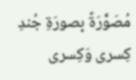مُصَوَّرَةً بِصورَةِ جُندِ كِسرى وَكِسرى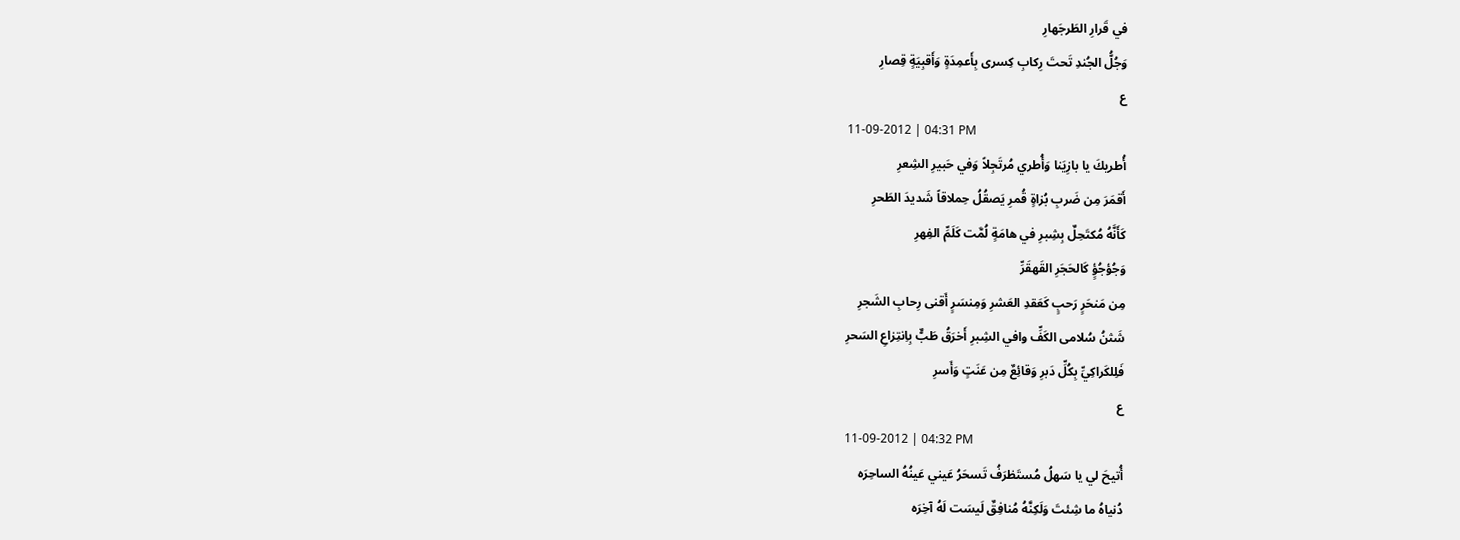في قَرارِ الطَرجَهارِ
وَجُلُّ الجُندِ تَحتَ رِكابِ كِسرى بِأَعمِدَةٍ وَأَقبِيَةٍ قِصارِ
ع
11-09-2012 | 04:31 PM
أُطريكَ يا بازِيَنا وَأُطري مُرتَجِلاً وَفي حَبيرِ الشِعرِ
أَقمَرَ مِن ضَربِ بُزاةٍ قُمرِ يَصقُلُ حِملاقاً شَديدَ الطَحرِ
كَأَنَّهُ مُكتَحِلٌ بِشِبرِ في هامَةٍ لُمَّت كَلَمِّ الفِهرِ
وَجُؤجُؤٍ كَالحَجَرِ القَهقَرِّ
مِن مَنحَرٍ رَحبٍ كَعَقدِ العَشرِ وَمِنسَرٍ أَقنى رِحابِ الشَجرِ
شَثنُ سُلامى الكَفِّ وافي الشِبرِ أَخرَقُ طَبٌّ بِاِنتِزاعِ السَحرِ
فَلِلكَراكِيِّ بِكُلِّ دَبرِ وَقائِعٌ مِن عَنَتٍ وَأَسرِ
ع
11-09-2012 | 04:32 PM
أُتيحَ لي يا سَهلُ مُستَظرَفُ تَسحَرُ عَيني عَينُهُ الساحِرَه
دُنياهُ ما شِئتَ وَلَكِنَّهُ مُنافِقٌ لَيسَت لَهُ آخِرَه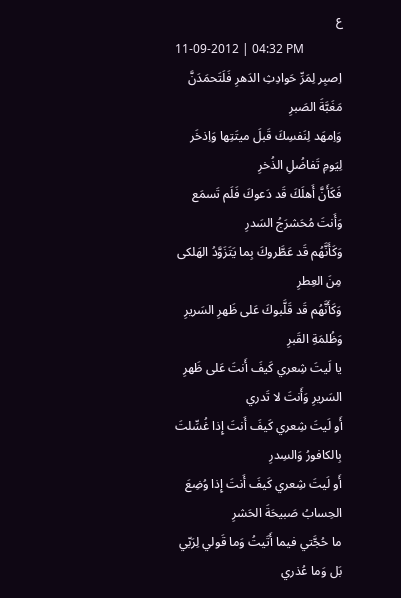ع
11-09-2012 | 04:32 PM
اِصبِر لِمَرِّ حَوادِثِ الدَهرِ فَلَتَحمَدَنَّ مَغَبَّةَ الصَبرِ
وَاِمهَد لِنَفسِكَ قَبلَ ميتَتِها وَاِذخَر لِيَومِ تَفاضُلِ الذُخرِ
فَكَأَنَّ أَهلَكَ قَد دَعوكَ فَلَم تَسمَع وَأَنتَ مُحَشرَجُ السَدرِ
وَكَأَنَّهُم قَد عَطَّروكَ بِما يَتَزَوَّدُ الهَلكى مِنَ العِطرِ
وَكَأَنَّهُم قَد قَلَّبوكَ عَلى ظَهرِ السَريرِ وَظُلمَةِ القَبرِ
يا لَيتَ شِعري كَيفَ أَنتَ عَلى ظَهرِ السَريرِ وَأَنتَ لا تَدري
أَو لَيتَ شِعري كَيفَ أَنتَ إِذا غُسِّلتَ بِالكافورُ وَالسِدرِ
أَو لَيتَ شِعري كَيفَ أَنتَ إِذا وُضِعَ الحِسابُ صَبيحَةَ الحَشرِ
ما حُجَّتي فيما أَتَيتُ وَما قَولي لِرَبّي بَل وَما عُذري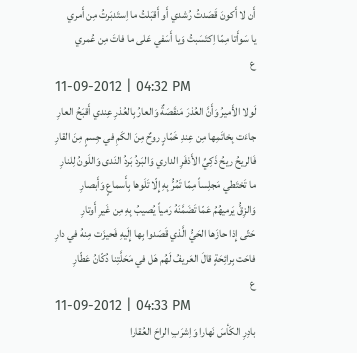أَن لا أَكونَ قَصَدتُ رُشدي أَو أَقبَلتُ ما اِستَدبَرتُ مِن أَمري
يا سَوأَتا مِمّا اِكتَسَبتُ وَيا أَسَفي عَلى ما فاتَ مِن عُمري
ع
11-09-2012 | 04:32 PM
لَولا الأَميرُ وَأَنَّ العُذرَ مَنقَصَةٌ وَالعارُ بِالعُذرِ عِندي أَقبَحُ العارِ
جاءَت بِخاتَمِها مِن عِندِ خَمّارٍ روحٌ مِنَ الكَمِ في جِسمٍ مِنَ القارِ
فَالريحُ ريحُ ذَكِيِّ الأَذفَرِ الداري وَالبَردُ بَردُ النَدى وَاللَونُ لِلنارِ
ما تَختَطي مَجلِساً مِمّا تَمُرُّ بِهِ إِلّا تَلَوها بِأَسماعٍ وَأَبصارِ
وَالزِقُّ يَرميهُمُ عَمّا تَضَمَّنَهُ رَمياً يُصيبُ بِهِ مِن غَيرِ أَوتارِ
حَتّى إِذا حازَها الحَيُّ الَّذي قَصَدوا بِها إِلَيهِ فَحيزَت مِنهُ في دارِ
فاحَت بِرائِحَةٍ قالَ العَريفُ لَهُم هَل في مَحَلَّتِنا دُكّانُ عَطّارِ
ع
11-09-2012 | 04:33 PM
بادِرِ الكَأسَ نَهارا وَاِشرَبِ الراحَ العُقارا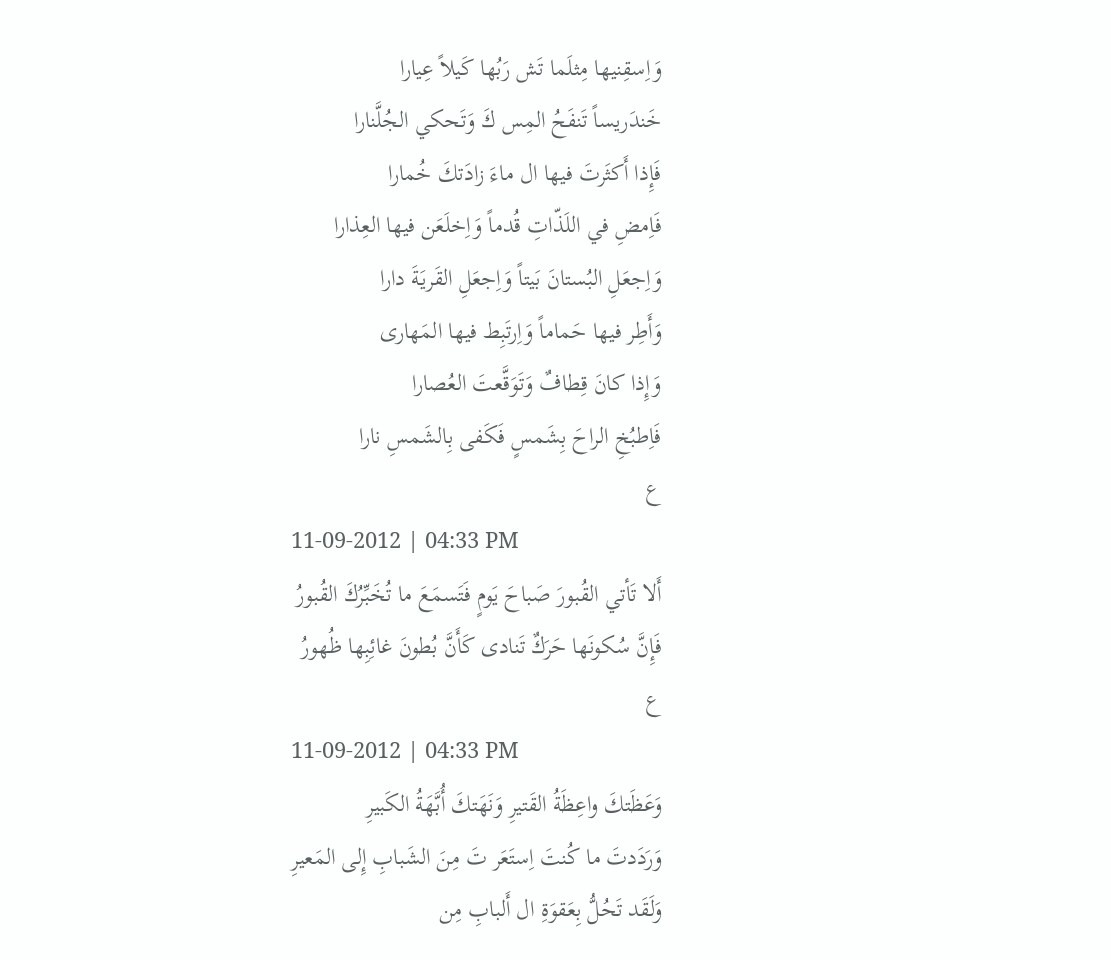وَاِسقِنيها مِثلَما تَش رَبُها كَيلاً عِيارا
خَندَريساً تَنفَحُ المِس كَ وَتَحكي الجُلَّنارا
فَإِذا أَكثَرتَ فيها ال ماءَ زادَتكَ خُمارا
فَاِمضِ في اللَذّاتِ قُدماً وَاِخلَعَن فيها العِذارا
وَاِجعَلِ البُستانَ بَيتاً وَاِجعَلِ القَريَةَ دارا
وَأَطِر فيها حَماماً وَاِرتَبِط فيها المَهارى
وَإِذا كانَ قِطافٌ وَتَوَقَّعتَ العُصارا
فَاِطبُخِ الراحَ بِشَمسٍ فَكَفى بِالشَمسِ نارا
ع
11-09-2012 | 04:33 PM
أَلا تَأتي القُبورَ صَباحَ يَومٍ فَتَسمَعَ ما تُخَبِّرُكَ القُبورُ
فَإِنَّ سُكونَها حَرَكٌ تَنادى كَأَنَّ بُطونَ غائِبِها ظُهورُ
ع
11-09-2012 | 04:33 PM
وَعَظَتكَ واعِظَةُ القَتيرِ وَنَهَتكَ أُبَّهَةُ الكَبيرِ
وَرَدَدتَ ما كُنتَ اِستَعَر تَ مِنَ الشَبابِ إِلى المَعيرِ
وَلَقَد تَحُلُّ بِعَقوَةِ ال أَلبابِ مِن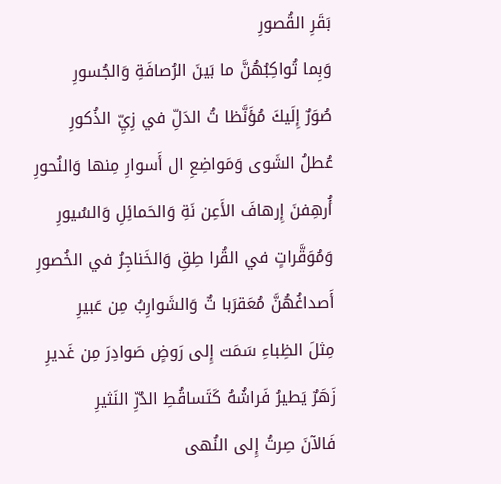بَقَرِ القُصورِ
وَبِما تُواكِبُهُنَّ ما بَينَ الرُصافَةِ وَالجُسورِ
صُوَرٌ إِلَيكَ مُؤَنَّظا تُ الدَلِّ في زِيِّ الذُكورِ
عُطلُ الشَوى وَمَواضِعِ ال أَسوارِ مِنها وَالنُحورِ
أُرهِفنَ إِرهافَ الأَعِن نَةِ وَالحَمائِلِ وَالسُيورِ
وَمُوَقَّراتٍ في القُرا طِقِ وَالخَناجِرُ في الخُصورِ
أَصداغُهُنَّ مُعَقرَبا تٌ وَالشَوارِبُ مِن عَبيرِ
مِثلَ الظِباءِ سَمَت إِلى رَوضٍ صَوادِرَ مِن غَديرِ
زَهَرٌ يَطيرُ فَراشُهُ كَتَساقُطِ الدُرِّ النَثيرِ
فَالآنَ صِرتُ إِلى النُهى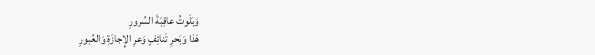وَبَلَوتُ عاقِبَةَ السُرورِ
هَذا وَبَحرِ تَنائِفٍ وَعرِ الإِجازَةِ وَالعُبورِ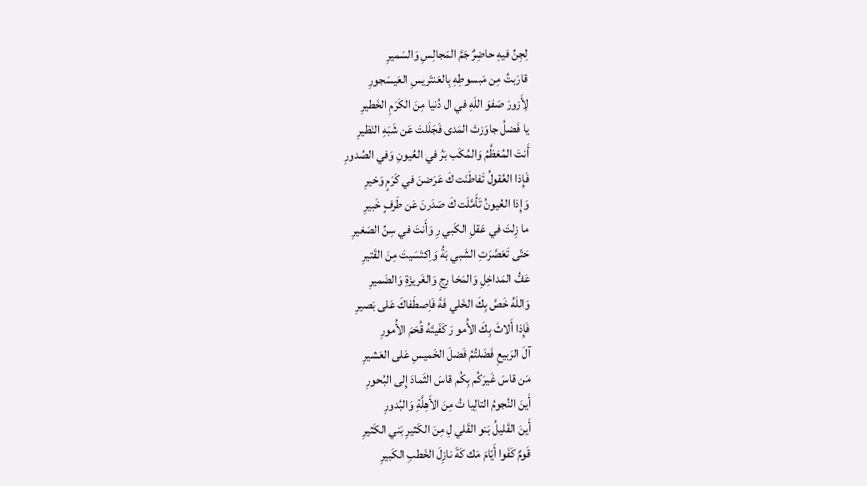لِجِنِّ فيهِ حاضِرٌ جَمَّ المَجالِسِ وَالسَميرِ
قارَبتُ مِن مَبسوطِهِ بِالعَنتَريسِ العَيسَجورِ
لِأَزورَ صَفوَ اللَهِ في ال دُنيا مِنَ الكَرَمِ الخَطيرِ
يا فَضلُ جاوَزتَ المَدى فَجَلَلتَ عَن شَبَهِ النَظيرِ
أَنتَ المُعَظَّمُ وَالمُكَب بَرُ في العُيونِ وَفي الصُدورِ
فَإِذا العُقولُ تَفاطَنَت كَ عَرَضنَ في كَرَمٍ وَخيرِ
وَإِذا العُيونُ تَأَمَّلَت كَ صَدَرنَ عَن طَرفٍ خَبيرِ
ما زِلتَ في عَقلِ الكَبي رِ وَأَنتَ في سِنِّ الصَغيرِ
حَتّى تَعَصَّرَتِ الشَبي بَةُ وَاِكتَسَيتَ مِنَ القَتيرِ
عَفُّ المَداخِلِ وَالمَخا رِجِ وَالغَريزَةِ وَالضَميرِ
وَاللَهُ خَصَّ بِكَ الخَلي فَةَ فَاِصطَفاكَ عَلى بَصيرِ
فَإِذا أَلاثَ بِكَ الأُمو رَ كَفَيتَهُ قُحَمَ الأُمورِ
آلَ الرَبيعِ فَضَلتُمُ فَضلَ الخَميسِ عَلى العَشيرِ
مَن قاسَ غَيرَكُم بِكُم قاسَ الثَمادَ إِلى البُحورِ
أَينَ النُجومُ التالِيا تُ مِنَ الأَهِلَّةِ وَالبُدورِ
أَينَ القَليلُ بَنو القَلي لِ مِنَ الكَثيرِ بَني الكَثيرِ
قَومٌ كَفَوا أَيّامَ مَك كَةَ نازِلَ الخَطبِ الكَبيرِ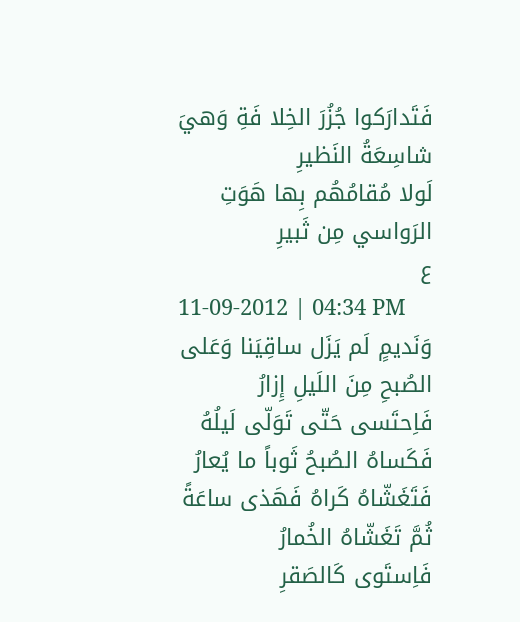فَتَدارَكوا جُزُرَ الخِلا فَةِ وَهيَ شاسِعَةُ النَظيرِ
لَولا مُقامُهُم بِها هَوَتِ الرَواسي مِن ثَبيرِ
ع
11-09-2012 | 04:34 PM
وَنَديمٍ لَم يَزَل ساقِيَنا وَعَلى الصُبحِ مِنَ اللَيلِ إِزارُ
فَاِحتَسى حَتّى تَوَلّى لَيلُهُ فَكَساهُ الصُبحُ ثَوباً ما يُعارُ
فَتَغَشّاهُ كَراهُ فَهَذى ساعَةً ثُمَّ تَغَشّاهُ الخُمارُ
فَاِستَوى كَالصَقرِ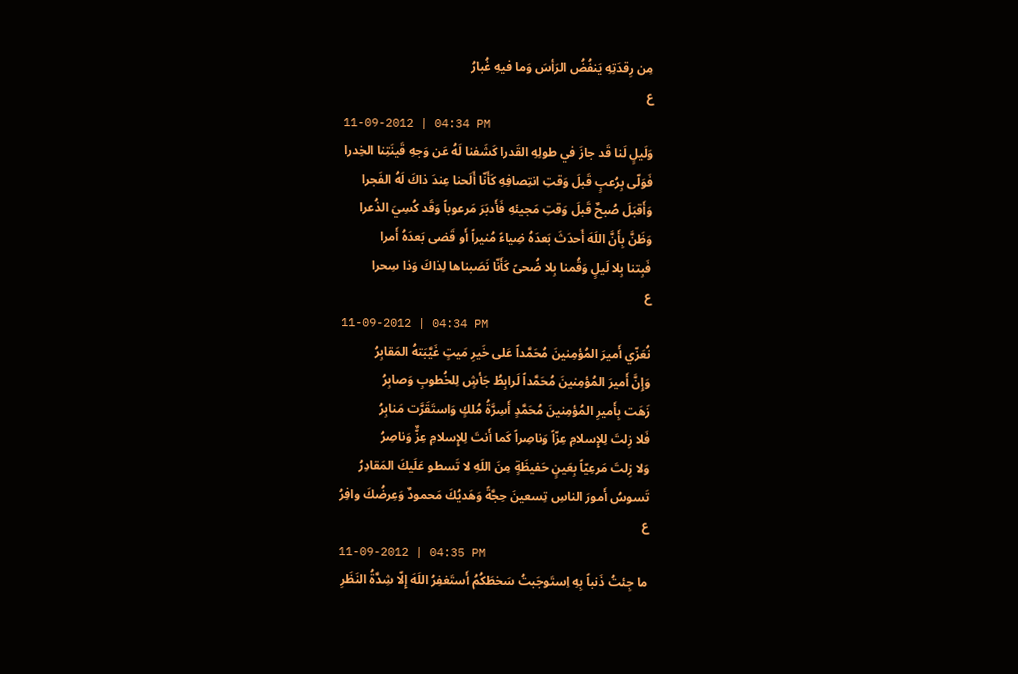مِن رِقدَتِهِ يَنفُضُ الرَأسَ وَما فيهِ غُبارُ
ع
11-09-2012 | 04:34 PM
وَلَيلٍ لَنا قَد جازَ في طولِهِ القَدرا كَشَفنا لَهُ عَن وَجهِ قَينَتِنا الخِدرا
فَوَلّى بِرُعبٍ قَبلَ وَقتِ انتِصافِهِ كَأَنّا أَلَحنا عِندَ ذاكَ لَهُ الفَجرا
وَأَقبَلَ صُبحٌ قَبلَ وَقتِ مَجيئهِ فَأَدبَرَ مَرعوباً وَقَد كُسِيَ الذُعرا
وَظَنَّ بِأَنَّ اللَهَ أَحدَثَ بَعدَهُ ضِياءً مُنيراً أَو قَضى بَعدَهُ أَمرا
فَبِتنا بِلا لَيلٍ وَقُمنا بِلا ضُحىً كَأَنّا نَصَبناها لِذاكَ وَذا سِحرا
ع
11-09-2012 | 04:34 PM
نُعَزّي أَميرَ المُؤمِنينَ مُحَمَّداً عَلى خَيرِ مَيتٍ غَيَّبَتهُ المَقابِرُ
وَإِنَّ أَميرَ المُؤمِنينَ مُحَمَّداً لَرابِطُ جَأشٍ لِلخُطوبِ وَصابِرُ
زَهَت بِأَميرِ المُؤمِنينَ مُحَمَّدٍ أَسِرَّةُ مُلكٍ وَاستَقَرَّت مَنابِرُ
فَلا زِلتَ لِلإِسلامِ عِزّاً وَناصِراً كَما أَنتَ لِلإِسلامِ عِزٌّ وَناصِرُ
وَلا زِلتَ مَرعِيّاً بِعَينٍ حَفيظَةٍ مِنَ اللَهِ لا تَسطو عَلَيكَ المَقادِرُ
تَسوسُ أَمورَ الناسِ تِسعينَ حِجَّةً وَهَديُكَ مَحمودٌ وَعِرضُكَ وافِرُ
ع
11-09-2012 | 04:35 PM
ما جِئتُ ذَنباً بِهِ اِستَوجَبتُ سَخطَكُمُ أَستَغفِرُ اللَهَ إِلّا شِدَّةُ النَظَرِ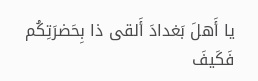يا أَهلَ بَغدادَ أَلقى ذا بِحَضرَتِكُم فَكَيفَ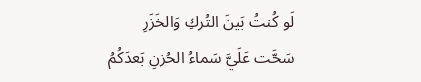لَو كُنتُ بَينَ التُركِ وَالخَزَرِ
سَحَّت عَلَيَّ سَماءُ الحُزنِ بَعدَكُمُ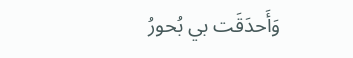وَأَحدَقَت بي بُحورُ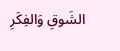الشَوقِ وَالفِكَرِ